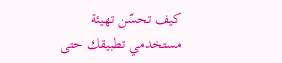كيف تحسّن تهيئة مستخدمي تطبيقك حتى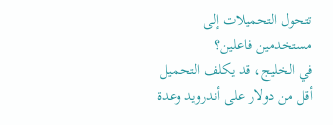تتحول التحميلات إلى مستخدمين فاعلين؟
في الخليج، قد يكلف التحميل أقل من دولار على أندرويد وعدة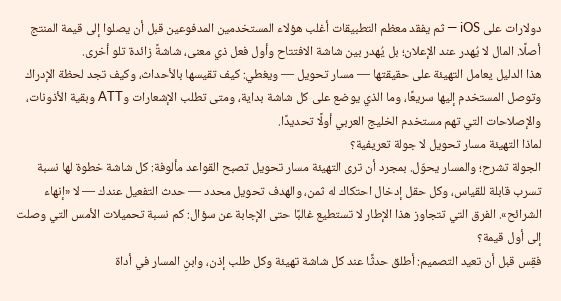دولارات على iOS — ثم يفقد معظم التطبيقات أغلب هؤلاء المستخدمين المدفوعين قبل أن يصلوا إلى قيمة المنتج أصلًا. المال لا يُهدر عند الإعلان؛ بل يُهدر بين شاشة الافتتاح وأول فعل ذي معنى، شاشةً زائدة تلو أخرى.
هذا الدليل يعامل التهيئة على حقيقتها — مسار تحويل — ويغطي: كيف تقيسها بالأحداث، وكيف تجد لحظة الإدراك وتوصل المستخدم إليها سريعًا، وما الذي يوضع على كل شاشة بداية، ومتى تطلب الإشعارات وATT وبقية الأذونات، والإصلاحات التي تهم مستخدم الخليج العربي أولًا تحديدًا.
لماذا التهيئة مسار تحويل لا جولة تعريفية؟
الجولة تشرح؛ والمسار يحوّل. بمجرد أن ترى التهيئة مسار تحويل تصبح القواعد مألوفة: كل شاشة خطوة لها نسبة تسرب قابلة للقياس، وكل حقل إدخال احتكاك له ثمن، والهدف تحويل محدد — حدث التفعيل عندك — لا «إنهاء الشرائح». الفرق التي تتجاوز هذا الإطار لا تستطيع غالبًا حتى الإجابة عن سؤال: كم نسبة تحميلات الأمس التي وصلت إلى أول قيمة؟
فقِس قبل أن تعيد التصميم: أطلق حدثًا عند كل شاشة تهيئة وكل طلب إذن، وابنِ المسار في أداة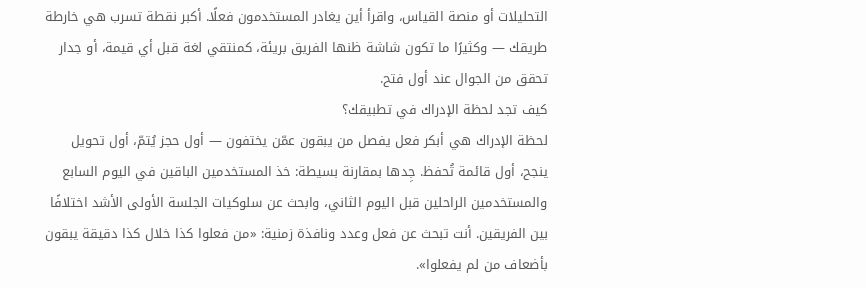التحليلات أو منصة القياس، واقرأ أين يغادر المستخدمون فعلًا. أكبر نقطة تسرب هي خارطة طريقك — وكثيرًا ما تكون شاشة ظنها الفريق بريئة، كمنتقي لغة قبل أي قيمة، أو جدار تحقق من الجوال عند أول فتح.
كيف تجد لحظة الإدراك في تطبيقك؟
لحظة الإدراك هي أبكر فعل يفصل من يبقون عمّن يختفون — أول حجز يُتمّ، أول تحويل ينجح، أول قائمة تُحفظ. جِدها بمقارنة بسيطة: خذ المستخدمين الباقين في اليوم السابع والمستخدمين الراحلين قبل اليوم الثاني، وابحث عن سلوكيات الجلسة الأولى الأشد اختلافًا بين الفريقين. أنت تبحث عن فعل وعدد ونافذة زمنية: «من فعلوا كذا خلال كذا دقيقة يبقون بأضعاف من لم يفعلوا».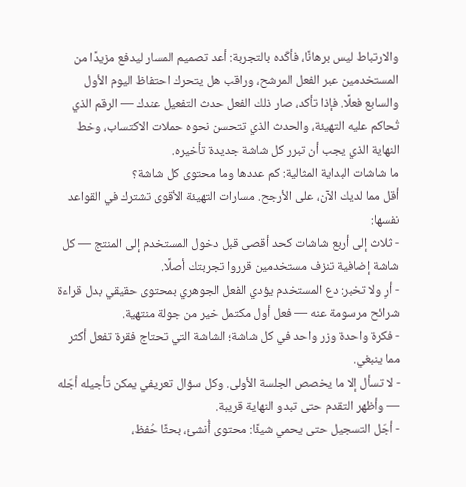والارتباط ليس برهانًا، فأكّده بالتجربة: أعد تصميم المسار ليدفع مزيدًا من المستخدمين عبر الفعل المرشح، وراقب هل يتحرك احتفاظ اليوم الأول والسابع فعلًا. فإذا تأكد، صار ذلك الفعل حدث التفعيل عندك — الرقم الذي تُحاكم عليه التهيئة، والحدث الذي تتحسن نحوه حملات الاكتساب، وخط النهاية الذي يجب أن تبرر كل شاشة جديدة تأخيره.
ما شاشات البداية المثالية: كم عددها وما محتوى كل شاشة؟
أقل مما لديك الآن، على الأرجح. مسارات التهيئة الأقوى تشترك في القواعد نفسها:
- ثلاث إلى أربع شاشات كحد أقصى قبل دخول المستخدم إلى المنتج — كل شاشة إضافية تنزف مستخدمين قرروا تجربتك أصلًا.
- أرِ ولا تخبر: دع المستخدم يؤدي الفعل الجوهري بمحتوى حقيقي بدل قراءة شرائح مرسومة عنه — فعل أول مكتمل خير من جولة منتهية.
- فكرة واحدة وزر واحد في كل شاشة؛ الشاشة التي تحتاج فقرة تفعل أكثر مما ينبغي.
- لا تسأل إلا ما يخصص الجلسة الأولى. وكل سؤال تعريفي يمكن تأجيله أجّله — وأظهر التقدم حتى تبدو النهاية قريبة.
- أجّل التسجيل حتى يحمي شيئًا: محتوى أُنشئ، بحثًا حُفظ،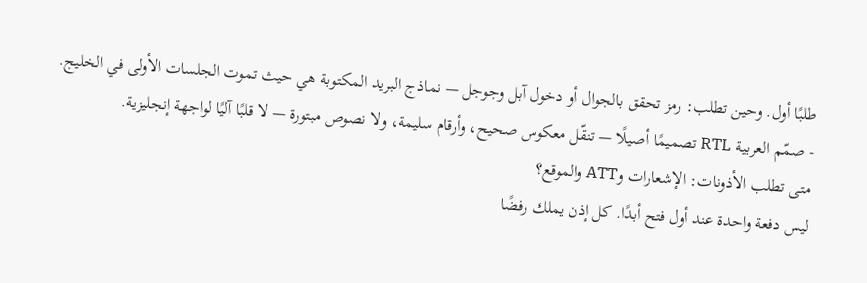طلبًا أول. وحين تطلب: رمز تحقق بالجوال أو دخول آبل وجوجل — نماذج البريد المكتوبة هي حيث تموت الجلسات الأولى في الخليج.
- صمّم العربية RTL تصميمًا أصيلًا — تنقّل معكوس صحيح، وأرقام سليمة، ولا نصوص مبتورة — لا قلبًا آليًا لواجهة إنجليزية.
متى تطلب الأذونات: الإشعارات وATT والموقع؟
ليس دفعة واحدة عند أول فتح أبدًا. كل إذن يملك رفضًا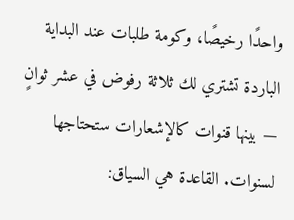واحدًا رخيصًا، وكومة طلبات عند البداية الباردة تشتري لك ثلاثة رفوض في عشر ثوانٍ — بينها قنوات كالإشعارات ستحتاجها لسنوات. القاعدة هي السياق: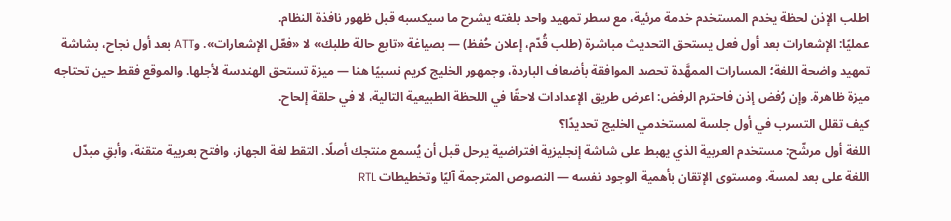اطلب الإذن لحظة يخدم المستخدم خدمة مرئية، مع سطر تمهيد واحد بلغته يشرح ما سيكسبه قبل ظهور نافذة النظام.
عمليًا: الإشعارات بعد أول فعل يستحق التحديث مباشرة (طلب قُدّم، إعلان حُفظ) — بصياغة «تابع حالة طلبك» لا «فعّل الإشعارات». وATT بعد أول نجاح، بشاشة تمهيد واضحة اللغة؛ المسارات الممهَّدة تحصد الموافقة بأضعاف الباردة، وجمهور الخليج كريم نسبيًا هنا — ميزة تستحق الهندسة لأجلها. والموقع فقط حين تحتاجه ميزة ظاهرة. وإن رُفض إذن فاحترم الرفض: اعرض طريق الإعدادات لاحقًا في اللحظة الطبيعية التالية، لا في حلقة إلحاح.
كيف تقلل التسرب في أول جلسة لمستخدمي الخليج تحديدًا؟
اللغة أول مرشّح: مستخدم العربية الذي يهبط على شاشة إنجليزية افتراضية يرحل قبل أن يُسمع منتجك أصلًا. التقط لغة الجهاز، وافتح بعربية متقنة، وأبقِ مبدّل اللغة على بعد لمسة. ومستوى الإتقان بأهمية الوجود نفسه — النصوص المترجمة آليًا وتخطيطات RTL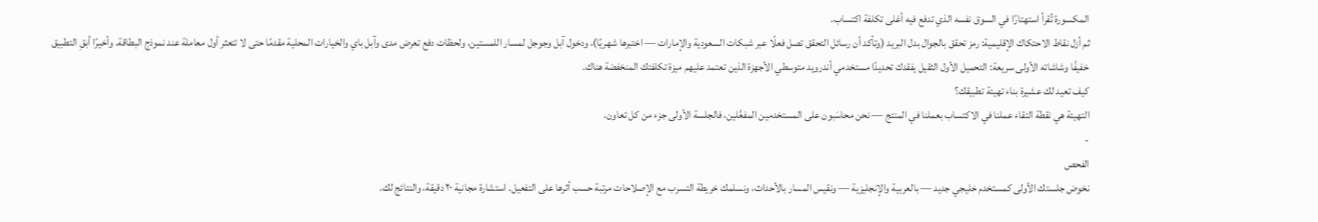المكسورة تُقرأ استهتارًا في السوق نفسه الذي تدفع فيه أغلى تكلفة اكتساب.
ثم أزل نقاط الاحتكاك الإقليمية: رمز تحقق بالجوال بدل البريد (وتأكد أن رسائل التحقق تصل فعلًا عبر شبكات السعودية والإمارات — اختبرها شهريًا)، ودخول آبل وجوجل لمسار اللمستين، ولحظات دفع تعرض مدى وآبل باي والخيارات المحلية مقدمًا حتى لا تتعثر أول معاملة عند نموذج البطاقة. وأخيرًا أبقِ التطبيق خفيفًا وشاشاته الأولى سريعة: التحميل الأول الثقيل يفقدك تحديدًا مستخدمي أندرويد متوسطي الأجهزة الذين تعتمد عليهم ميزة تكلفتك المنخفضة هناك.
كيف تعيد لك عشيرة بناء تهيئة تطبيقك؟
التهيئة هي نقطة التقاء عملنا في الاكتساب بعملنا في المنتج — نحن محاسَبون على المستخدمين المفعَّلين، فالجلسة الأولى جزء من كل تعاون.
-
الفحص
نخوض جلستك الأولى كمستخدم خليجي جديد — بالعربية والإنجليزية — ونقيس المسار بالأحداث، ونسلمك خريطة التسرب مع الإصلاحات مرتبة حسب أثرها على التفعيل. استشارة مجانية ٢٠ دقيقة، والنتائج لك.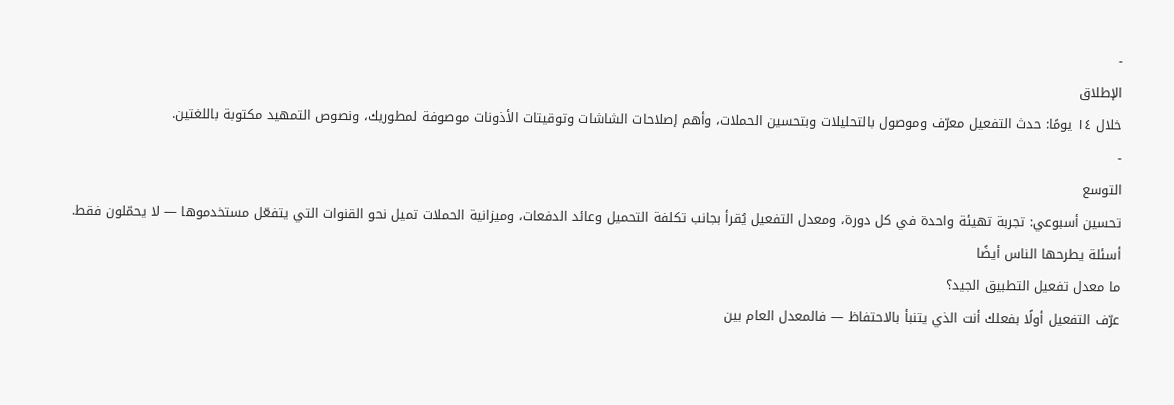-
الإطلاق
خلال ١٤ يومًا: حدث التفعيل معرّف وموصول بالتحليلات وبتحسين الحملات، وأهم إصلاحات الشاشات وتوقيتات الأذونات موصوفة لمطوريك، ونصوص التمهيد مكتوبة باللغتين.
-
التوسع
تحسين أسبوعي: تجربة تهيئة واحدة في كل دورة، ومعدل التفعيل يُقرأ بجانب تكلفة التحميل وعائد الدفعات، وميزانية الحملات تميل نحو القنوات التي يتفعّل مستخدموها — لا يحمّلون فقط.
أسئلة يطرحها الناس أيضًا
ما معدل تفعيل التطبيق الجيد؟
عرّف التفعيل أولًا بفعلك أنت الذي يتنبأ بالاحتفاظ — فالمعدل العام بين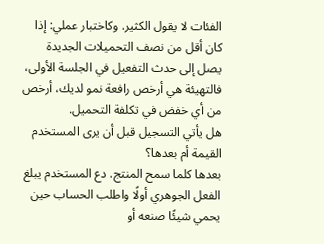الفئات لا يقول الكثير. وكاختبار عملي: إذا كان أقل من نصف التحميلات الجديدة يصل إلى حدث التفعيل في الجلسة الأولى، فالتهيئة هي أرخص رافعة نمو لديك، أرخص من أي خفض في تكلفة التحميل.
هل يأتي التسجيل قبل أن يرى المستخدم القيمة أم بعدها؟
بعدها كلما سمح المنتج. دع المستخدم يبلغ الفعل الجوهري أولًا واطلب الحساب حين يحمي شيئًا صنعه أو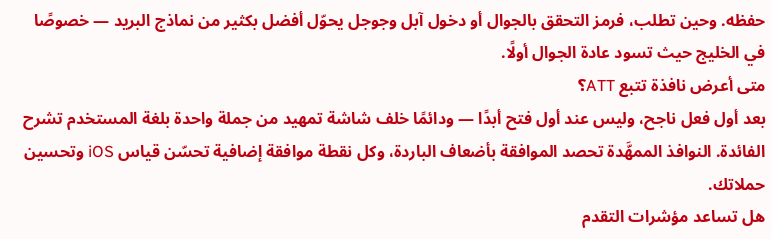حفظه. وحين تطلب، فرمز التحقق بالجوال أو دخول آبل وجوجل يحوّل أفضل بكثير من نماذج البريد — خصوصًا في الخليج حيث تسود عادة الجوال أولًا.
متى أعرض نافذة تتبع ATT؟
بعد أول فعل ناجح، وليس عند أول فتح أبدًا — ودائمًا خلف شاشة تمهيد من جملة واحدة بلغة المستخدم تشرح الفائدة. النوافذ الممهَّدة تحصد الموافقة بأضعاف الباردة، وكل نقطة موافقة إضافية تحسّن قياس iOS وتحسين حملاتك.
هل تساعد مؤشرات التقدم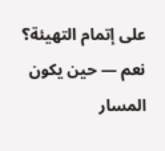على إتمام التهيئة؟
نعم — حين يكون المسار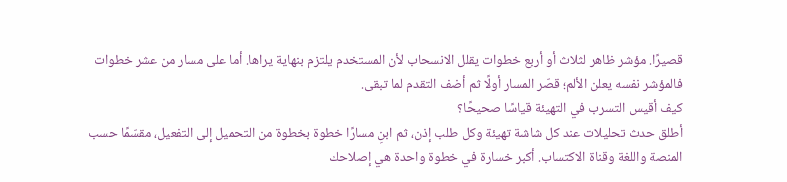قصيرًا. مؤشر ظاهر لثلاث أو أربع خطوات يقلل الانسحاب لأن المستخدم يلتزم بنهاية يراها. أما على مسار من عشر خطوات فالمؤشر نفسه يعلن الألم؛ قصّر المسار أولًا ثم أضف التقدم لما تبقى.
كيف أقيس التسرب في التهيئة قياسًا صحيحًا؟
أطلق حدث تحليلات عند كل شاشة تهيئة وكل طلب إذن، ثم ابنِ مسارًا خطوة بخطوة من التحميل إلى التفعيل، مقسّمًا حسب المنصة واللغة وقناة الاكتساب. أكبر خسارة في خطوة واحدة هي إصلاحك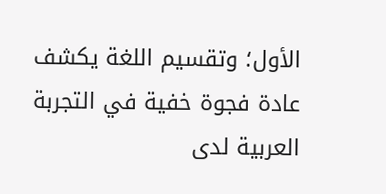الأول؛ وتقسيم اللغة يكشف عادة فجوة خفية في التجربة العربية لدى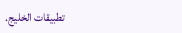تطبيقات الخليج.